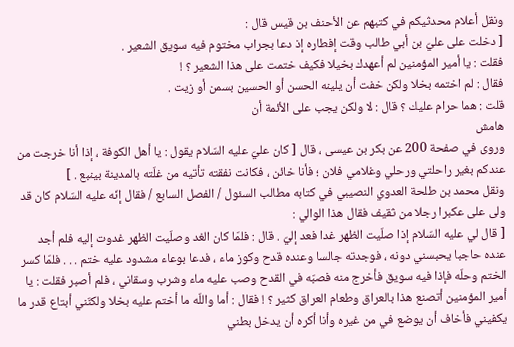ونقل أعلام محدثيكم في كتبهم عن الأحنف بن قيس قال :
[ دخلت على عليّ بن أبي طالب وقت إفطاره إذ دعا بجراب مختوم فيه سويق الشعير .
فقلت : يا أمير المؤمنين لم أعهدك بخيلا فكيف ختمت على هذا الشعير ؟ !
فقال : لم اختمه بخلا ولكن خفت أن يلينه الحسن أو الحسين بسمن أو زيت .
قلت : هما حرام عليك ؟ قال : لا ولكن يجب على الأئمة أن
هامش
وروى في صفحة 200 عن بكر بن عيسى ، قال [ كان عليّ عليه السّلام يقول : يا أهل الكوفة ، إذا أنا خرجت من عندكم بغير راحلتي ورحلي وغلامي فلان ؛ فأنا خائن ، فكانت نفقته تأتيه من غلّته بالمدينة بينبع . ]
ونقل محمد بن طلحة العدوي النصيبي في كتابه مطالب السئول / الفصل السابع / فقال إنّه عليه السّلام كان قد ولى على عكبرا رجلا من ثقيف فقال هذا الوالي :
[ قال لي عليه السّلام إذا صلّيت الظهر غدا فعد إليّ . قال : فلمّا كان الغد وصلّيت الظهر غدوت إليه فلم أجد عنده حاجبا يحبسني دونه ، فوجدته جالسا وعنده قدح وكوز ماء ، فدعا بوعاء مشدود عليه ختم . . . فلمّا كسر الختم وحلّه فإذا فيه سويق فأخرج منه فصبّه في القدح وصب عليه ماء وشرب وسقاني ، فلم أصبر فقلت : يا أمير المؤمنين أتصنع هذا بالعراق وطعام العراق كثير ؟ ! فقال : أما واللّه ما أختم عليه بخلا ولكنّني أبتاع قدر ما يكفيني فأخاف أن يوضع في من غيره وأنا أكره أن يدخل بطني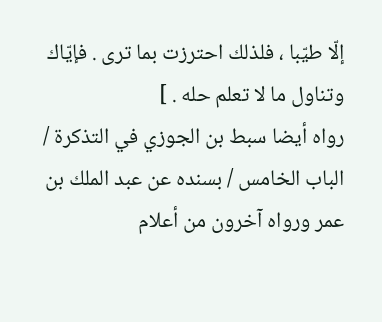إلّا طيّبا ، فلذلك احترزت بما ترى . فإيّاك وتناول ما لا تعلم حله . ]
رواه أيضا سبط بن الجوزي في التذكرة / الباب الخامس / بسنده عن عبد الملك بن عمر ورواه آخرون من أعلام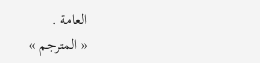العامة .
« المترجم »